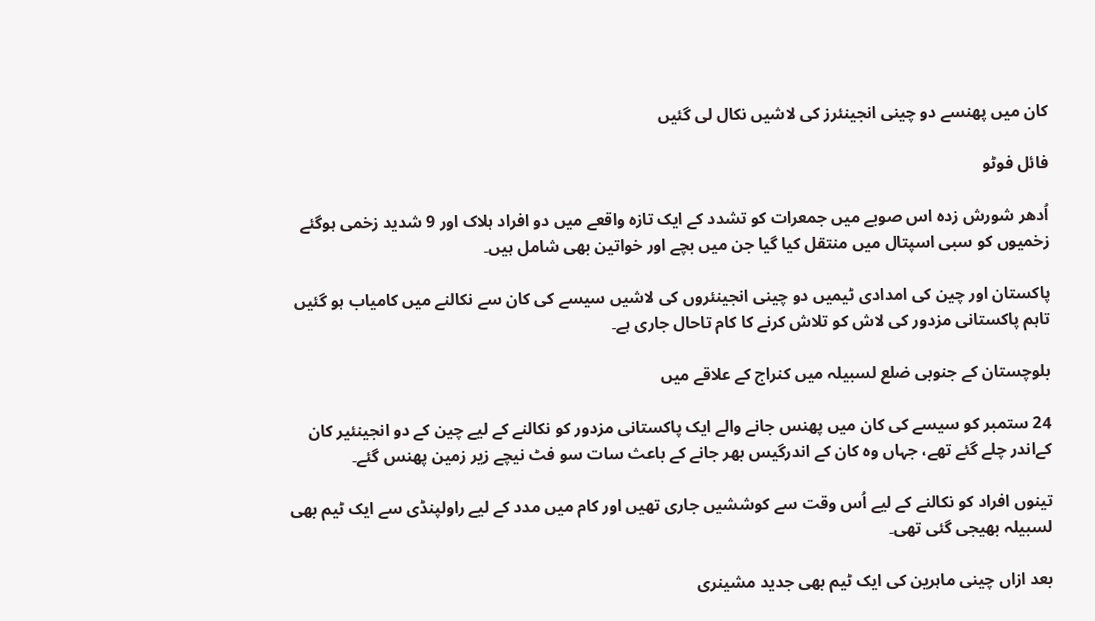کان میں پھنسے دو چینی انجینئرز کی لاشیں نکال لی گئیں

فائل فوٹو

اُدھر شورش زدہ اس صوبے میں جمعرات کو تشدد کے ایک تازہ واقعے میں دو افراد ہلاک اور 9 شدید زخمی ہوگئے زخمیوں کو سبی اسپتال میں منتقل کیا گیا جن میں بچے اور خواتین بھی شامل ہیں۔

پاکستان اور چین کی امدادی ٹیمیں دو چینی انجینئروں کی لاشیں سیسے کی کان سے نکالنے میں کامیاب ہو گئیں تاہم پاکستانی مزدور کی لاش کو تلاش کرنے کا کام تاحال جاری ہے۔

بلوچستان کے جنوبی ضلع لسبیلہ میں کنراج کے علاقے میں

24 ستمبر کو سیسے کی کان میں پھنس جانے والے ایک پاکستانی مزدور کو نکالنے کے لیے چین کے دو انجینئیر کان کےاندر چلے گئے تھے، جہاں وہ کان کے اندرگیس بھر جانے کے باعث سات سو فٹ نیچے زیر زمین پھنس گئے۔

تینوں افراد کو نکالنے کے لیے اُس وقت سے کوششیں جاری تھیں اور کام میں مدد کے لیے راولپنڈی سے ایک ٹیم بھی لسبیلہ بھیجی گئی تھی۔

بعد ازاں چینی ماہرین کی ایک ٹیم بھی جدید مشینری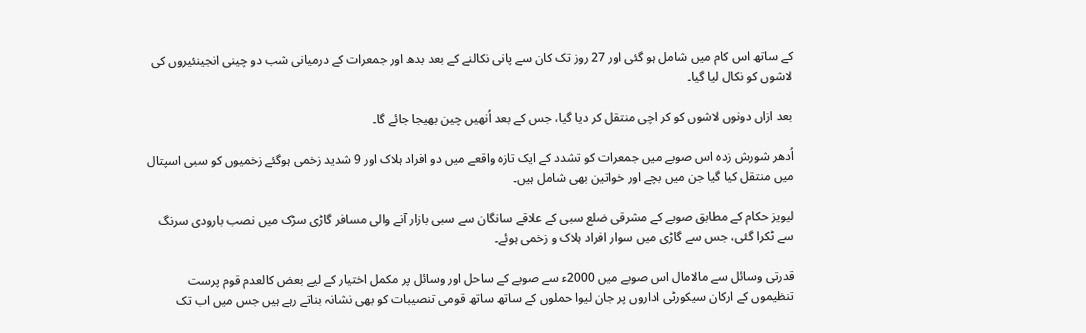کے ساتھ اس کام میں شامل ہو گئی اور 27 روز تک کان سے پانی نکالنے کے بعد بدھ اور جمعرات کے درمیانی شب دو چینی انجینئیروں کی لاشوں کو نکال لیا گیا۔

بعد ازاں دونوں لاشوں کو کر اچی منتقل کر دیا گیا، جس کے بعد اُنھیں چین بھیجا جائے گا۔

اُدھر شورش زدہ اس صوبے میں جمعرات کو تشدد کے ایک تازہ واقعے میں دو افراد ہلاک اور 9 شدید زخمی ہوگئے زخمیوں کو سبی اسپتال میں منتقل کیا گیا جن میں بچے اور خواتین بھی شامل ہیں۔

لیویز حکام کے مطابق صوبے کے مشرقی ضلع سبی کے علاقے سانگان سے سبی بازار آنے والی مسافر گاڑی سڑک میں نصب بارودی سرنگ سے ٹکرا گئی، جس سے گاڑی میں سوار افراد ہلاک و زخمی ہوئے۔

قدرتی وسائل سے مالامال اس صوبے میں 2000ء سے صوبے کے ساحل اور وسائل پر مکمل اختیار کے لیے بعض کالعدم قوم پرست تنظیموں کے ارکان سیکورٹی اداروں پر جان لیوا حملوں کے ساتھ ساتھ قومی تنصیبات کو بھی نشانہ بناتے رہے ہیں جس میں اب تک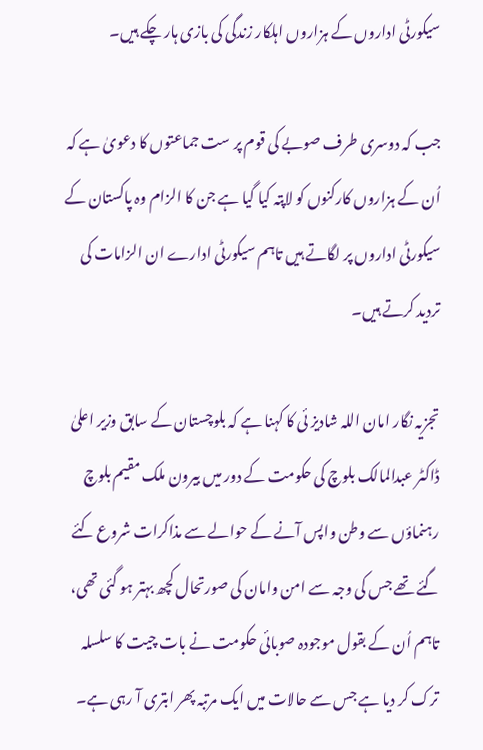سیکورٹی اداروں کے ہزاروں اہلکار زندگی کی بازی ہار چکے ہیں۔

جب کہ دوسری طرف صوبے کی قوم پر ست جماعتوں کا دعویٰ ہے کہ اُن کے ہزاروں کارکنوں کو لاپتہ کیا گیا ہے جن کا الزام وہ پاکستان کے سیکورٹی اداروں پر لگاتے ہیں تاہم سیکورٹی ادارے ان الزامات کی تردید کرتے ہیں۔

تجزیہ نگار امان اللہ شادیز ئی کا کہنا ہے کہ بلوچستان کے سابق وزیر اعلیٰ ڈاکٹر عبدالمالک بلوچ کی حکومت کے دور میں بیرون ملک مقیم بلوچ رہنماؤں سے وطن واپس آنے کے حوالے سے مذاکرات شروع کئے گئے تھے جس کی وجہ سے امن وامان کی صورتحال کچھ بہتر ہو گئی تھی، تاہم اُن کے بقول موجودہ صوبائی حکومت نے بات چیت کا سلسلہ ترک کر دیا ہے جس سے حالات میں ایک مرتبہ پھر ابتری آ رہی ہے۔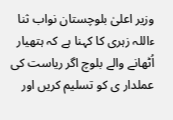وزیر اعلیٰ بلوچستان نواب ثنا ءاللہ زہری کا کہنا ہے کہ ہتھیار اُٹھانے والے بلوچ اگر ریاست کی عملدار ی کو تسلیم کریں اور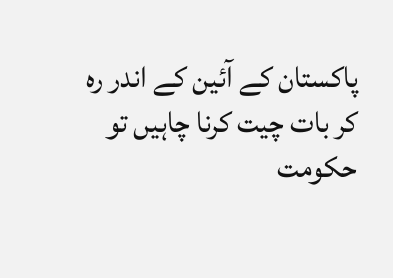پاکستان کے آئین کے اندر رہ کر بات چیت کرنا چاہیں تو حکومت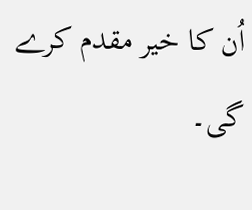اُن کا خیر مقدم کرے گی۔